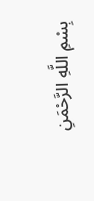بِسْمِ اللَّهِ الرَّحْمَنِ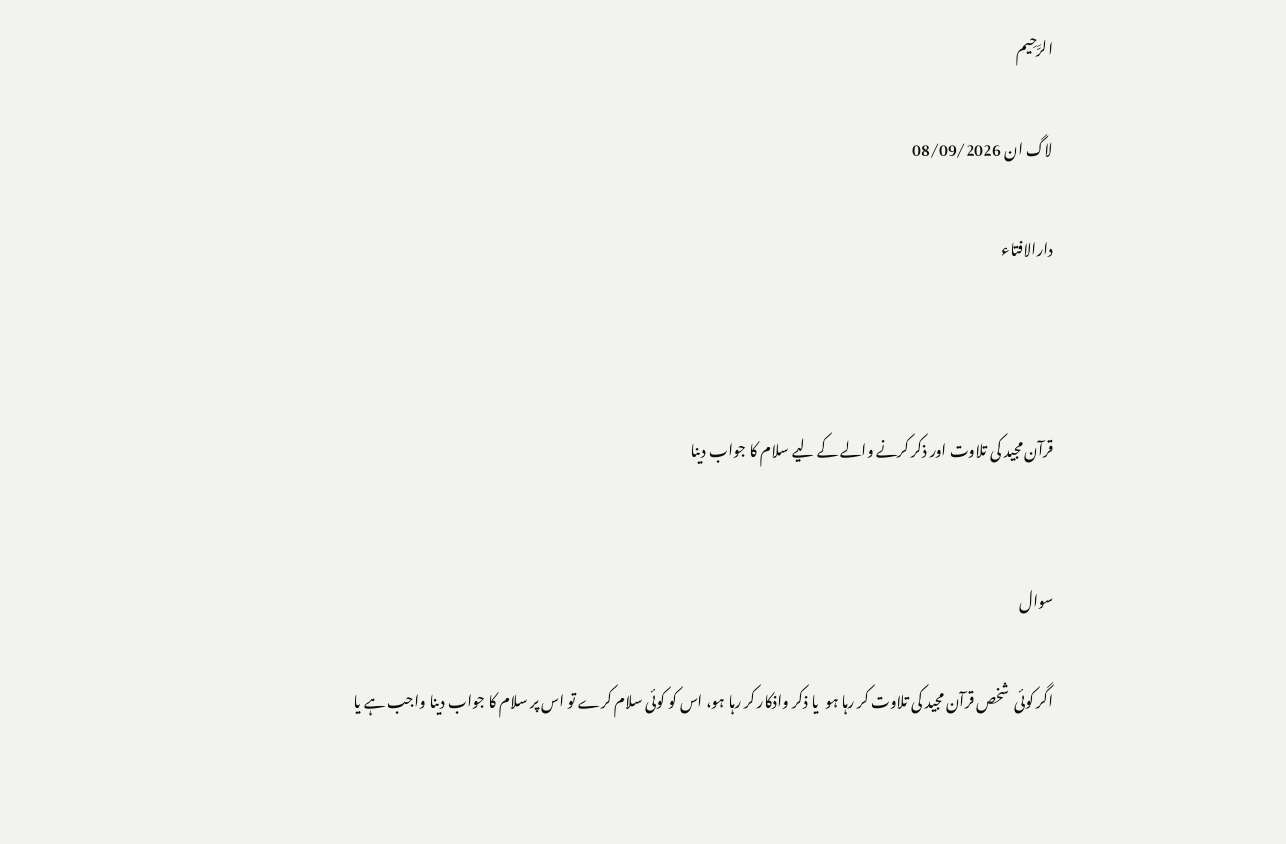الرَّحِيم

لاگ ان 08/09/2026

دارالافتاء



قرآن مجید کی تلاوت اور ذکر کرنے والے کے لیے سلام کا جواب دینا


سوال

اگر کوئی  شخص قرآن مجید کی تلاوت کر رہا ہو  یا ذکر واذکار کر رہا ہو، اس کو کوئی سلام کرے تو اس پر سلام کا جواب دینا واجب ہے یا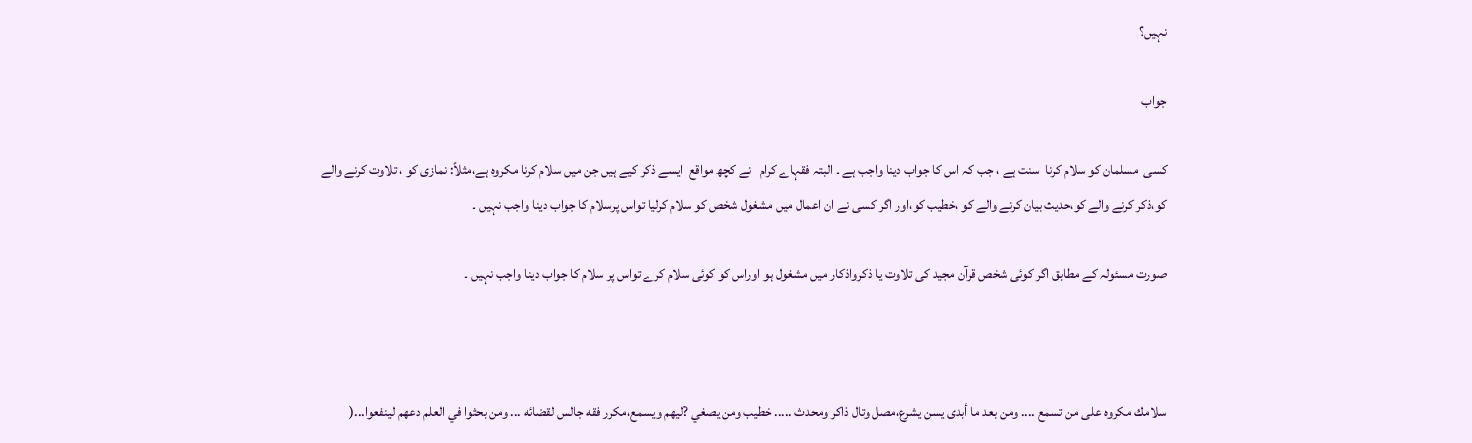نہیں؟

جواب

کسی  مسلمان کو سلام کرنا  سنت ہے ، جب کہ اس کا جواب دینا واجب ہے ۔ البتہ فقہاے کرام   نے کچھ مواقع  ایسے ذکر کیے ہیں جن میں سلام کرنا مکروہ ہے،مثلاً: نمازی کو ، تلاوت کرنے والے کو،ذکر کرنے والے کو،حدیث بیان کرنے والے کو ،خطیب كو،اور اگر کسی نے ان اعمال میں مشغول شخص کو سلام کرلیا تواس پرسلام کا جواب دینا واجب نہیں ۔

صورت مسئولہ کے مطابق اگر کوئی شخص قرآن مجید کی تلاوت یا ذکرواذکار میں مشغول ہو اوراس کو کوئی سلام کرے تواس پر سلام کا جواب دینا واجب نہیں ۔



سلامك ‌مكروه ‌على من تسمع .... ومن بعد ما أبدى يسن يشرع،مصل وتال ذاكر ومحدث ..... خطيب ومن يصغي ?ليهم ويسمع،مكرر فقه جالس لقضائه ... ومن بحثوا في العلم دعهم لينفعوا...(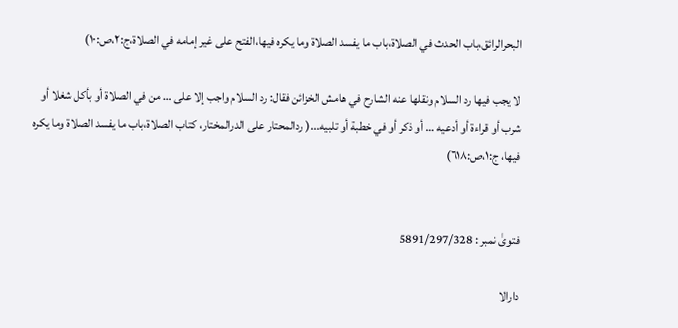البحرالرائق،باب الحدث في الصلاة،باب ما يفسد الصلاة وما يكره فيها،الفتح على غير إمامه في الصلاة،ج:٢،ص:١٠)

لا يجب فيها رد السلام ونقلها عنه الشارح في هامش الخزائن فقال: رد السلام واجب إلا على … من ‌في ‌الصلاة أو بأكل شغلا أو شرب أو قراءة أو أدعيه … أو ذكر أو في خطبة أو تلبيه...( ردالمحتار على الدرالمختار، كتاب الصلاة،‌‌باب ما يفسد الصلاة وما يكره فيها، ج:١،ص:٦١٨)


فتویٰ نمبر : 5891/297/328

دارالا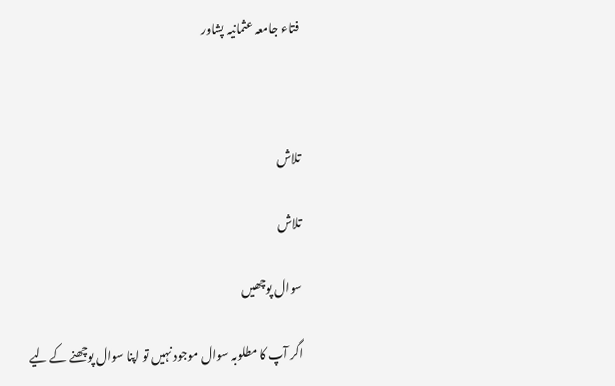فتاء جامعہ عثمانیہ پشاور



تلاش

تلاش

سوال پوچھیں

اگر آپ کا مطلوبہ سوال موجود نہیں تو اپنا سوال پوچھنے کے لیے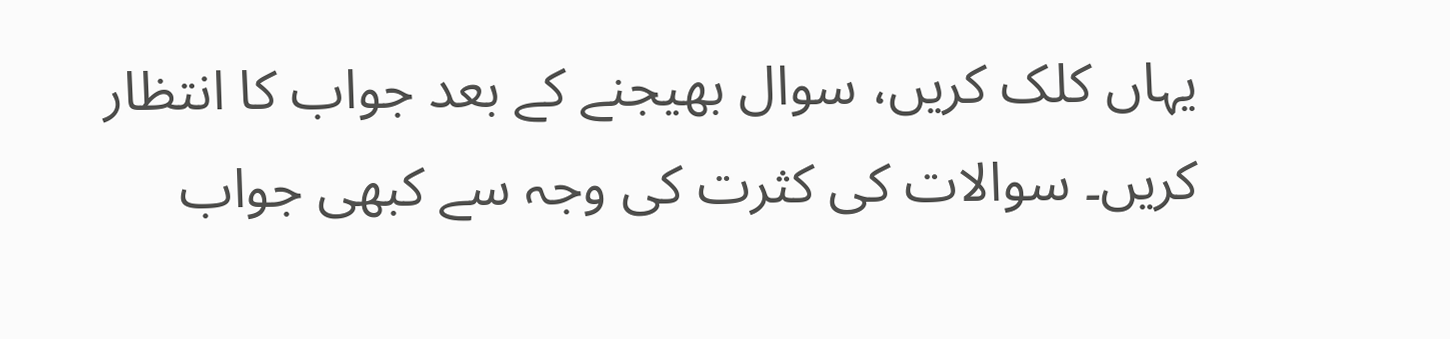یہاں کلک کریں، سوال بھیجنے کے بعد جواب کا انتظار کریں۔ سوالات کی کثرت کی وجہ سے کبھی جواب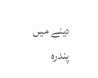دینے میں پندرہ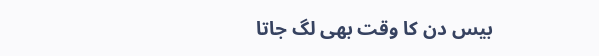بیس دن کا وقت بھی لگ جاتا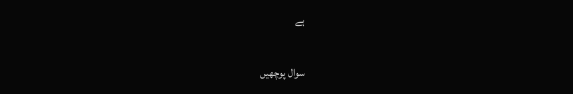ہے

سوال پوچھیں